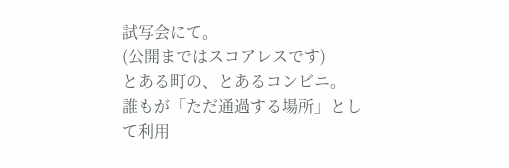試写会にて。
(公開まではスコアレスです)
とある町の、とあるコンビニ。
誰もが「ただ通過する場所」として利用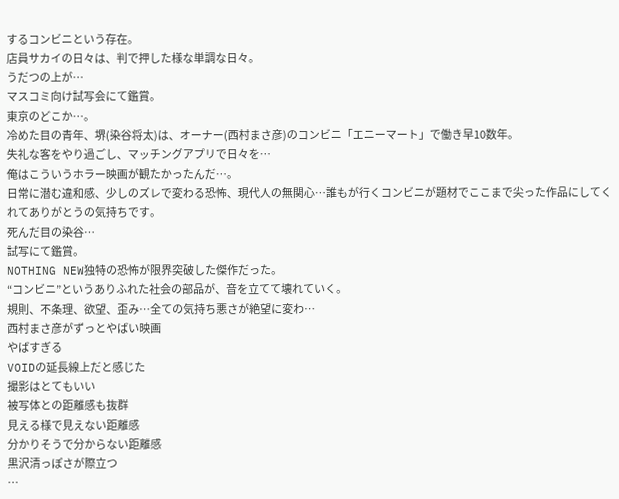するコンビニという存在。
店員サカイの日々は、判で押した様な単調な日々。
うだつの上が…
マスコミ向け試写会にて鑑賞。
東京のどこか…。
冷めた目の青年、堺(染谷将太)は、オーナー(西村まさ彦)のコンビニ「エニーマート」で働き早10数年。
失礼な客をやり過ごし、マッチングアプリで日々を…
俺はこういうホラー映画が観たかったんだ…。
日常に潜む違和感、少しのズレで変わる恐怖、現代人の無関心…誰もが行くコンビニが題材でここまで尖った作品にしてくれてありがとうの気持ちです。
死んだ目の染谷…
試写にて鑑賞。
NOTHING NEW独特の恐怖が限界突破した傑作だった。
“コンビニ”というありふれた社会の部品が、音を立てて壊れていく。
規則、不条理、欲望、歪み…全ての気持ち悪さが絶望に変わ…
西村まさ彦がずっとやばい映画
やばすぎる
VOIDの延長線上だと感じた
撮影はとてもいい
被写体との距離感も抜群
見える様で見えない距離感
分かりそうで分からない距離感
黒沢清っぽさが際立つ
…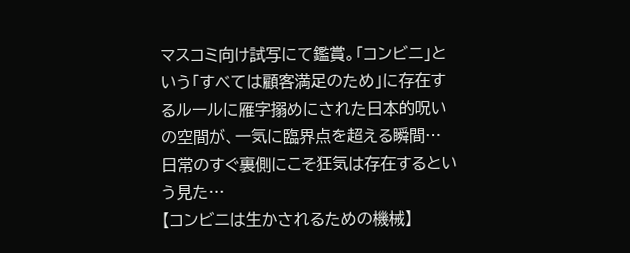マスコミ向け試写にて鑑賞。「コンビニ」という「すべては顧客満足のため」に存在するルールに雁字搦めにされた日本的呪いの空間が、一気に臨界点を超える瞬間…
日常のすぐ裏側にこそ狂気は存在するという見た…
【コンビニは生かされるための機械】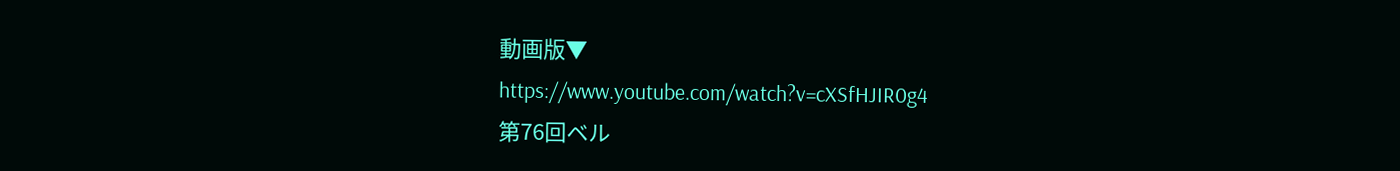動画版▼
https://www.youtube.com/watch?v=cXSfHJIR0g4
第76回ベル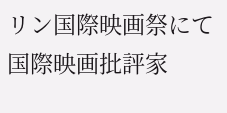リン国際映画祭にて国際映画批評家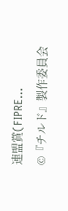連盟賞(FIPRE…
©『チルド』製作委員会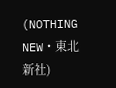(NOTHING NEW・東北新社)